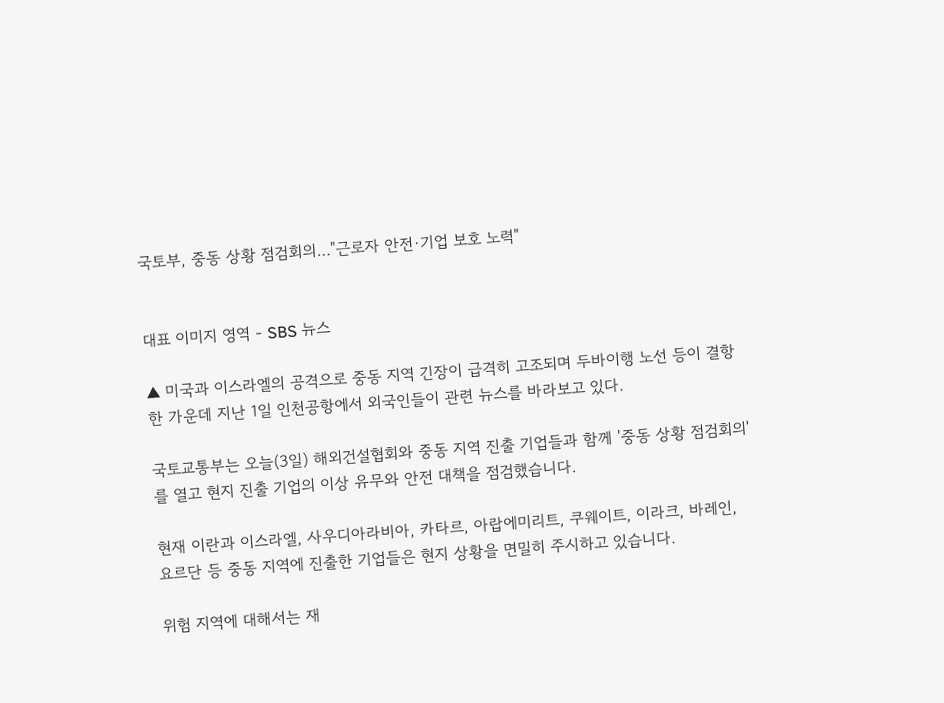국토부, 중동 상황 점검회의…"근로자 안전·기업 보호 노력"


대표 이미지 영역 - SBS 뉴스

▲ 미국과 이스라엘의 공격으로 중동 지역 긴장이 급격히 고조되며 두바이행 노선 등이 결항한 가운데 지난 1일 인천공항에서 외국인들이 관련 뉴스를 바라보고 있다.

국토교통부는 오늘(3일) 해외건설협회와 중동 지역 진출 기업들과 함께 '중동 상황 점검회의'를 열고 현지 진출 기업의 이상 유무와 안전 대책을 점검했습니다.

현재 이란과 이스라엘, 사우디아라비아, 카타르, 아랍에미리트, 쿠웨이트, 이라크, 바레인, 요르단 등 중동 지역에 진출한 기업들은 현지 상황을 면밀히 주시하고 있습니다.

위험 지역에 대해서는 재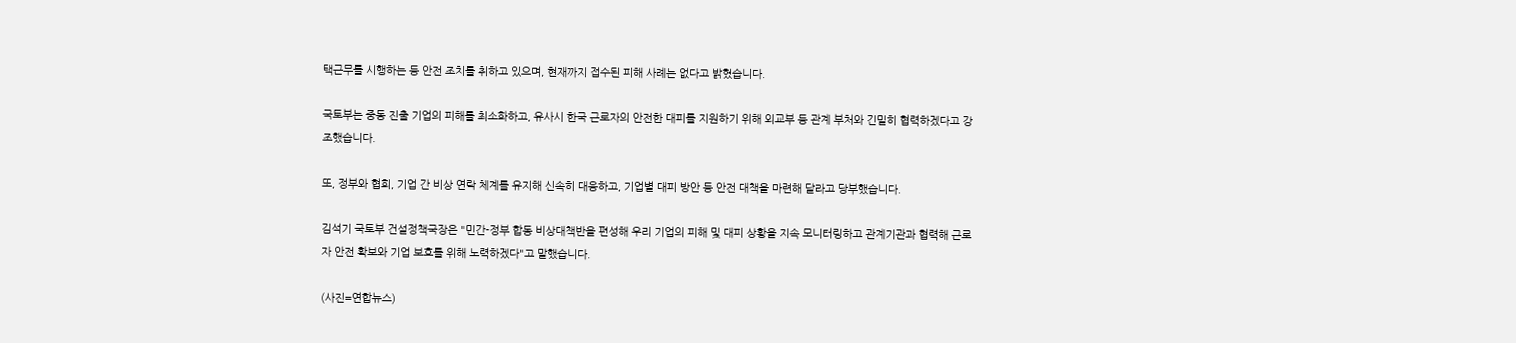택근무를 시행하는 등 안전 조치를 취하고 있으며, 현재까지 접수된 피해 사례는 없다고 밝혔습니다.

국토부는 중동 진출 기업의 피해를 최소화하고, 유사시 한국 근로자의 안전한 대피를 지원하기 위해 외교부 등 관계 부처와 긴밀히 협력하겠다고 강조했습니다.

또, 정부와 협회, 기업 간 비상 연락 체계를 유지해 신속히 대응하고, 기업별 대피 방안 등 안전 대책을 마련해 달라고 당부했습니다.

김석기 국토부 건설정책국장은 "민간-정부 합동 비상대책반을 편성해 우리 기업의 피해 및 대피 상황을 지속 모니터링하고 관계기관과 협력해 근로자 안전 확보와 기업 보호를 위해 노력하겠다"고 말했습니다.

(사진=연합뉴스)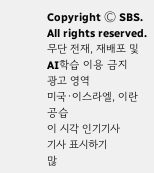Copyright Ⓒ SBS. All rights reserved.
무단 전재, 재배포 및 AI학습 이용 금지
광고 영역
미국·이스라엘, 이란 공습
이 시각 인기기사
기사 표시하기
많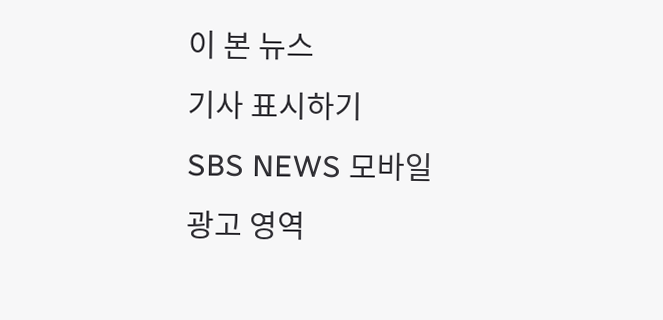이 본 뉴스
기사 표시하기
SBS NEWS 모바일
광고 영역